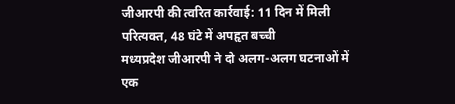जीआरपी की त्वरित कार्रवाई: 11 दिन में मिली परित्यक्त, 48 घंटे में अपहृत बच्ची
मध्यप्रदेश जीआरपी ने दो अलग-अलग घटनाओं में एक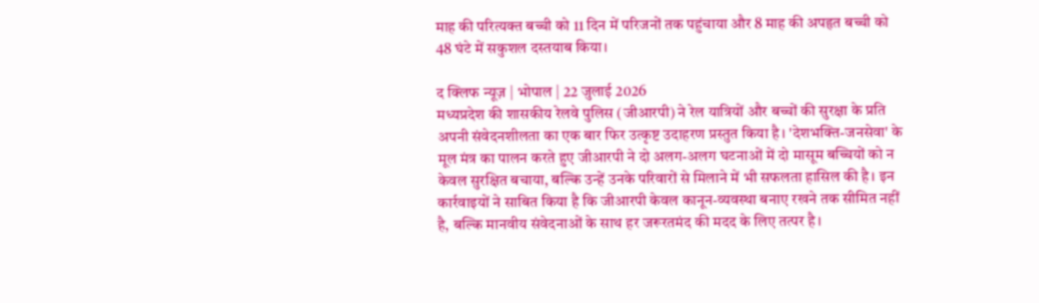माह की परित्यक्त बच्ची को 11 दिन में परिजनों तक पहुंचाया और 8 माह की अपहृत बच्ची को 48 घंटे में सकुशल दस्तयाब किया।

द क्लिफ न्यूज़ | भोपाल | 22 जुलाई 2026
मध्यप्रदेश की शासकीय रेलवे पुलिस (जीआरपी) ने रेल यात्रियों और बच्चों की सुरक्षा के प्रति अपनी संवेदनशीलता का एक बार फिर उत्कृष्ट उदाहरण प्रस्तुत किया है। 'देशभक्ति-जनसेवा' के मूल मंत्र का पालन करते हुए जीआरपी ने दो अलग-अलग घटनाओं में दो मासूम बच्चियों को न केवल सुरक्षित बचाया, बल्कि उन्हें उनके परिवारों से मिलाने में भी सफलता हासिल की है। इन कार्रवाइयों ने साबित किया है कि जीआरपी केवल कानून-व्यवस्था बनाए रखने तक सीमित नहीं है, बल्कि मानवीय संवेदनाओं के साथ हर जरूरतमंद की मदद के लिए तत्पर है।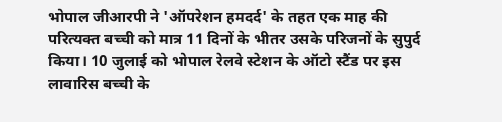भोपाल जीआरपी ने 'ऑपरेशन हमदर्द' के तहत एक माह की परित्यक्त बच्ची को मात्र 11 दिनों के भीतर उसके परिजनों के सुपुर्द किया। 10 जुलाई को भोपाल रेलवे स्टेशन के ऑटो स्टैंड पर इस लावारिस बच्ची के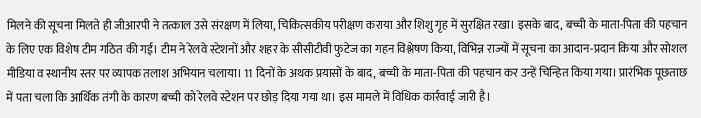मिलने की सूचना मिलते ही जीआरपी ने तत्काल उसे संरक्षण में लिया, चिकित्सकीय परीक्षण कराया और शिशु गृह में सुरक्षित रखा। इसके बाद, बच्ची के माता-पिता की पहचान के लिए एक विशेष टीम गठित की गई। टीम ने रेलवे स्टेशनों और शहर के सीसीटीवी फुटेज का गहन विश्लेषण किया, विभिन्न राज्यों में सूचना का आदान-प्रदान किया और सोशल मीडिया व स्थानीय स्तर पर व्यापक तलाश अभियान चलाया। 11 दिनों के अथक प्रयासों के बाद, बच्ची के माता-पिता की पहचान कर उन्हें चिन्हित किया गया। प्रारंभिक पूछताछ में पता चला कि आर्थिक तंगी के कारण बच्ची को रेलवे स्टेशन पर छोड़ दिया गया था। इस मामले में विधिक कार्रवाई जारी है।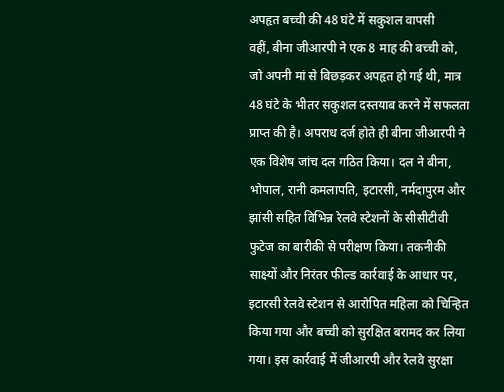अपहृत बच्ची की 48 घंटे में सकुशल वापसी
वहीं, बीना जीआरपी ने एक 8 माह की बच्ची को, जो अपनी मां से बिछड़कर अपहृत हो गई थी, मात्र 48 घंटे के भीतर सकुशल दस्तयाब करने में सफलता प्राप्त की है। अपराध दर्ज होते ही बीना जीआरपी ने एक विशेष जांच दल गठित किया। दल ने बीना, भोपाल, रानी कमलापति, इटारसी, नर्मदापुरम और झांसी सहित विभिन्न रेलवे स्टेशनों के सीसीटीवी फुटेज का बारीकी से परीक्षण किया। तकनीकी साक्ष्यों और निरंतर फील्ड कार्रवाई के आधार पर, इटारसी रेलवे स्टेशन से आरोपित महिला को चिन्हित किया गया और बच्ची को सुरक्षित बरामद कर लिया गया। इस कार्रवाई में जीआरपी और रेलवे सुरक्षा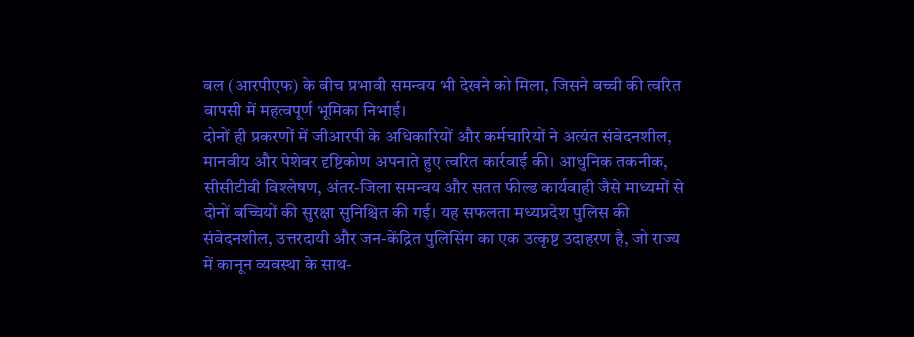बल (आरपीएफ) के बीच प्रभावी समन्वय भी देखने को मिला, जिसने बच्ची की त्वरित वापसी में महत्वपूर्ण भूमिका निभाई।
दोनों ही प्रकरणों में जीआरपी के अधिकारियों और कर्मचारियों ने अत्यंत संवेदनशील, मानवीय और पेशेवर दृष्टिकोण अपनाते हुए त्वरित कार्रवाई की। आधुनिक तकनीक, सीसीटीवी विश्लेषण, अंतर-जिला समन्वय और सतत फील्ड कार्यवाही जैसे माध्यमों से दोनों बच्चियों की सुरक्षा सुनिश्चित की गई। यह सफलता मध्यप्रदेश पुलिस की संवेदनशील, उत्तरदायी और जन-केंद्रित पुलिसिंग का एक उत्कृष्ट उदाहरण है, जो राज्य में कानून व्यवस्था के साथ-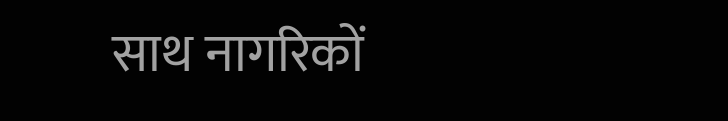साथ नागरिकों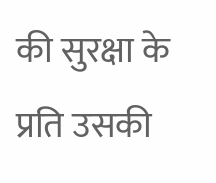की सुरक्षा के प्रति उसकी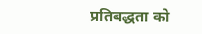प्रतिबद्धता को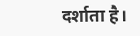दर्शाता है।